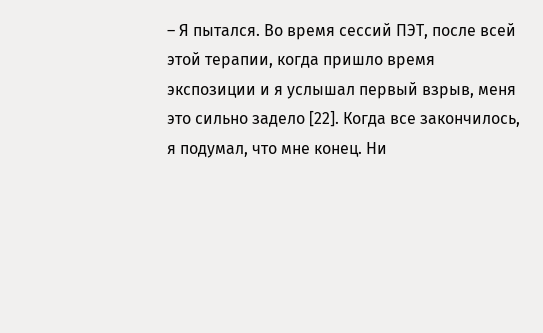– Я пытался. Во время сессий ПЭТ, после всей этой терапии, когда пришло время экспозиции и я услышал первый взрыв, меня это сильно задело [22]. Когда все закончилось, я подумал, что мне конец. Ни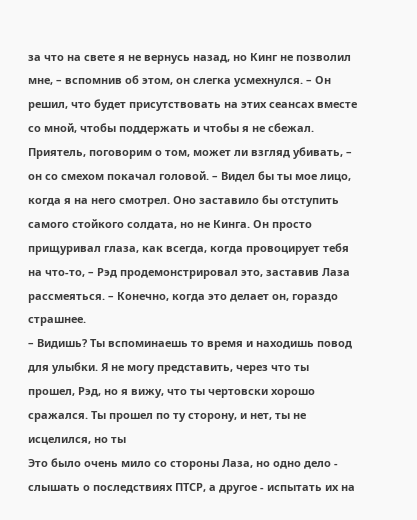за что на свете я не вернусь назад, но Кинг не позволил мне, – вспомнив об этом, он слегка усмехнулся. – Он решил, что будет присутствовать на этих сеансах вместе со мной, чтобы поддержать и чтобы я не сбежал. Приятель, поговорим о том, может ли взгляд убивать, – он со смехом покачал головой. – Видел бы ты мое лицо, когда я на него смотрел. Оно заставило бы отступить самого стойкого солдата, но не Кинга. Он просто прищуривал глаза, как всегда, когда провоцирует тебя на что-то, – Рэд продемонстрировал это, заставив Лаза рассмеяться. – Конечно, когда это делает он, гораздо страшнее.
– Видишь? Ты вспоминаешь то время и находишь повод для улыбки. Я не могу представить, через что ты прошел, Рэд, но я вижу, что ты чертовски хорошо сражался. Ты прошел по ту сторону, и нет, ты не исцелился, но ты
Это было очень мило со стороны Лаза, но одно дело - слышать о последствиях ПТСР, а другое - испытать их на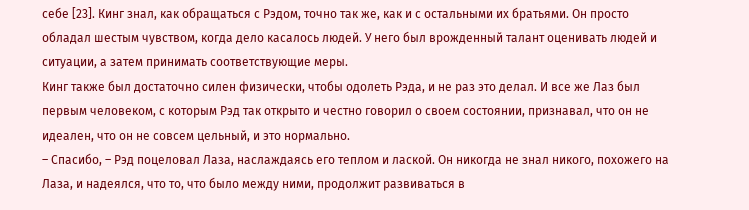себе [23]. Кинг знал, как обращаться с Рэдом, точно так же, как и с остальными их братьями. Он просто обладал шестым чувством, когда дело касалось людей. У него был врожденный талант оценивать людей и ситуации, а затем принимать соответствующие меры.
Кинг также был достаточно силен физически, чтобы одолеть Рэда, и не раз это делал. И все же Лаз был первым человеком, с которым Рэд так открыто и честно говорил о своем состоянии, признавал, что он не идеален, что он не совсем цельный, и это нормально.
– Спасибо, – Рэд поцеловал Лаза, наслаждаясь его теплом и лаской. Он никогда не знал никого, похожего на Лаза, и надеялся, что то, что было между ними, продолжит развиваться в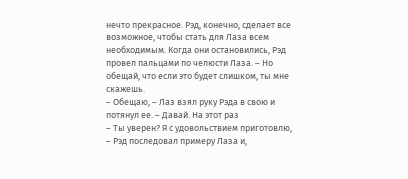нечто прекрасное. Рэд, конечно, сделает все возможное, чтобы стать для Лаза всем необходимым. Когда они остановились, Рэд провел пальцами по челюсти Лаза. – Но обещай, что если это будет слишком, ты мне скажешь.
– Обещаю, – Лаз взял руку Рэда в свою и потянул ее. – Давай. На этот раз
– Ты уверен? Я с удовольствием приготовлю, – Рэд последовал примеру Лаза и,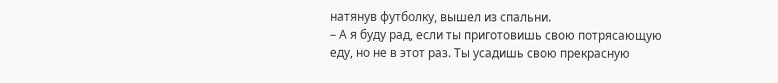натянув футболку, вышел из спальни.
– А я буду рад, если ты приготовишь свою потрясающую еду, но не в этот раз. Ты усадишь свою прекрасную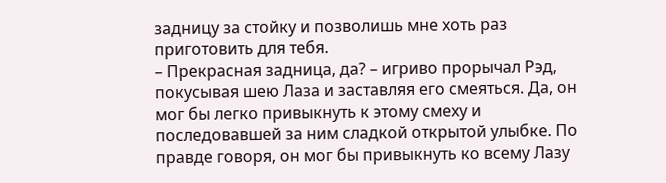задницу за стойку и позволишь мне хоть раз приготовить для тебя.
– Прекрасная задница, да? – игриво прорычал Рэд, покусывая шею Лаза и заставляя его смеяться. Да, он мог бы легко привыкнуть к этому смеху и последовавшей за ним сладкой открытой улыбке. По правде говоря, он мог бы привыкнуть ко всему Лазу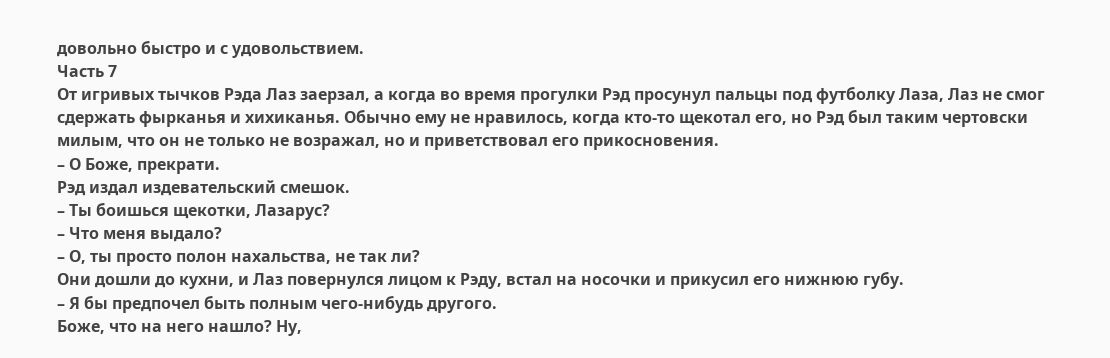довольно быстро и с удовольствием.
Часть 7
От игривых тычков Рэда Лаз заерзал, а когда во время прогулки Рэд просунул пальцы под футболку Лаза, Лаз не смог сдержать фырканья и хихиканья. Обычно ему не нравилось, когда кто-то щекотал его, но Рэд был таким чертовски милым, что он не только не возражал, но и приветствовал его прикосновения.
– О Боже, прекрати.
Рэд издал издевательский смешок.
– Ты боишься щекотки, Лазарус?
– Что меня выдало?
– О, ты просто полон нахальства, не так ли?
Они дошли до кухни, и Лаз повернулся лицом к Рэду, встал на носочки и прикусил его нижнюю губу.
– Я бы предпочел быть полным чего-нибудь другого.
Боже, что на него нашло? Ну,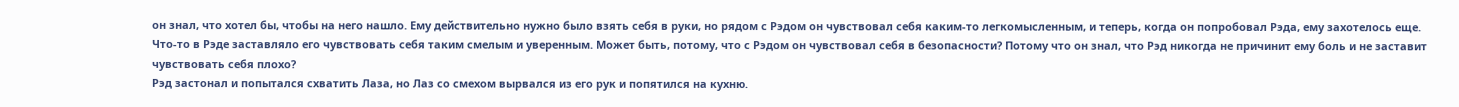он знал, что хотел бы, чтобы на него нашло. Ему действительно нужно было взять себя в руки, но рядом с Рэдом он чувствовал себя каким-то легкомысленным, и теперь, когда он попробовал Рэда, ему захотелось еще. Что-то в Рэде заставляло его чувствовать себя таким смелым и уверенным. Может быть, потому, что с Рэдом он чувствовал себя в безопасности? Потому что он знал, что Рэд никогда не причинит ему боль и не заставит чувствовать себя плохо?
Рэд застонал и попытался схватить Лаза, но Лаз со смехом вырвался из его рук и попятился на кухню.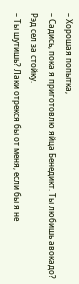– Хорошая попытка,
– Садись, пока я приготовлю яйца Бенедикт. Ты любишь авокадо?
Рэд сел за стойку.
– Ты шутишь? Лаки отрекся бы от меня, если бы я не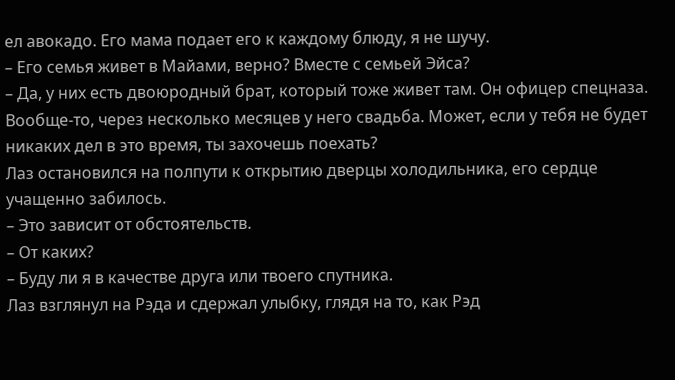ел авокадо. Его мама подает его к каждому блюду, я не шучу.
– Его семья живет в Майами, верно? Вместе с семьей Эйса?
– Да, у них есть двоюродный брат, который тоже живет там. Он офицер спецназа. Вообще-то, через несколько месяцев у него свадьба. Может, если у тебя не будет никаких дел в это время, ты захочешь поехать?
Лаз остановился на полпути к открытию дверцы холодильника, его сердце учащенно забилось.
– Это зависит от обстоятельств.
– От каких?
– Буду ли я в качестве друга или твоего спутника.
Лаз взглянул на Рэда и сдержал улыбку, глядя на то, как Рэд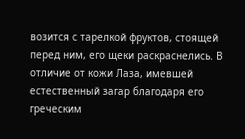возится с тарелкой фруктов, стоящей перед ним, его щеки раскраснелись. В отличие от кожи Лаза, имевшей естественный загар благодаря его греческим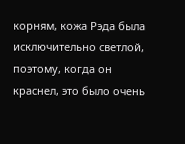корням, кожа Рэда была исключительно светлой, поэтому, когда он краснел, это было очень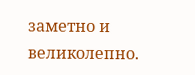заметно и великолепно.